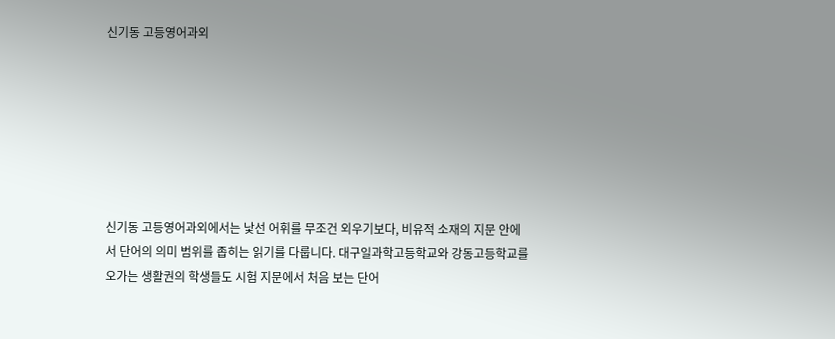신기동 고등영어과외







신기동 고등영어과외에서는 낯선 어휘를 무조건 외우기보다, 비유적 소재의 지문 안에서 단어의 의미 범위를 좁히는 읽기를 다룹니다. 대구일과학고등학교와 강동고등학교를 오가는 생활권의 학생들도 시험 지문에서 처음 보는 단어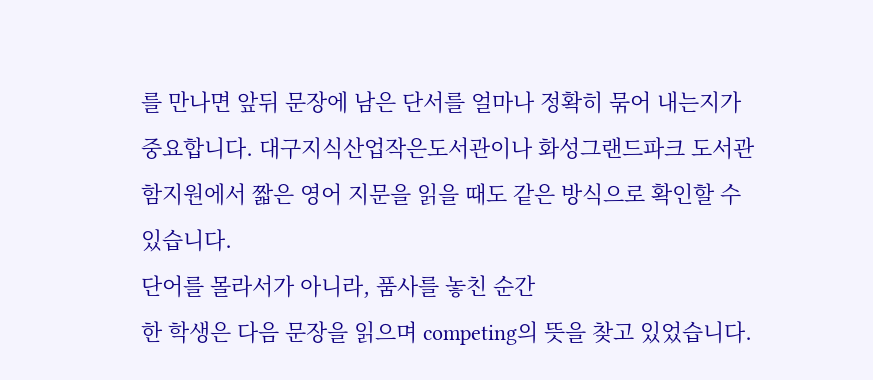를 만나면 앞뒤 문장에 남은 단서를 얼마나 정확히 묶어 내는지가 중요합니다. 대구지식산업작은도서관이나 화성그랜드파크 도서관 함지원에서 짧은 영어 지문을 읽을 때도 같은 방식으로 확인할 수 있습니다.
단어를 몰라서가 아니라, 품사를 놓친 순간
한 학생은 다음 문장을 읽으며 competing의 뜻을 찾고 있었습니다.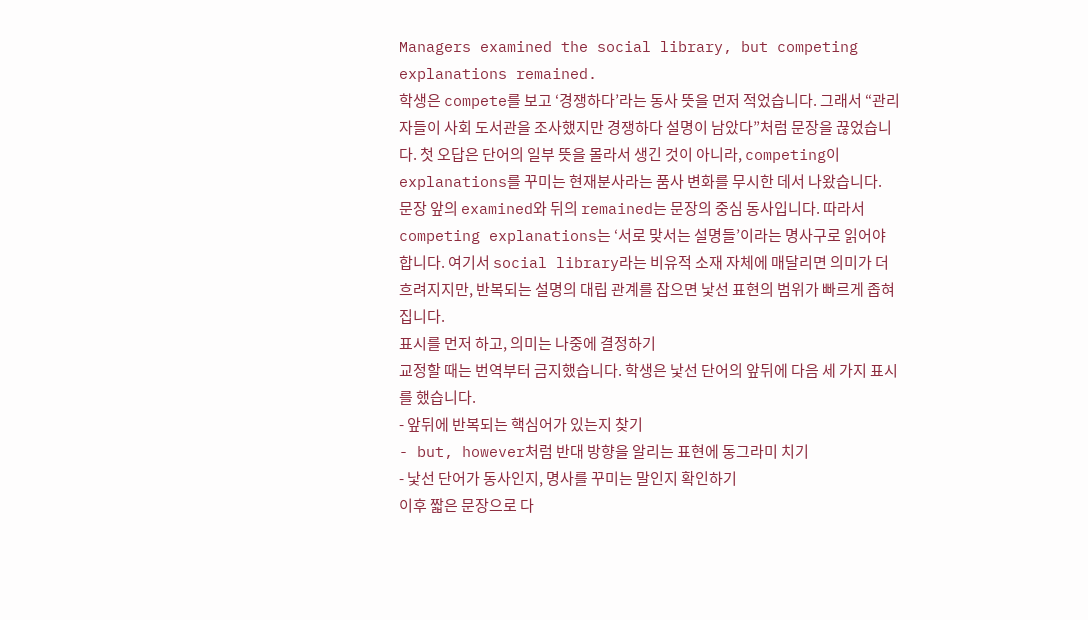Managers examined the social library, but competing explanations remained.
학생은 compete를 보고 ‘경쟁하다’라는 동사 뜻을 먼저 적었습니다. 그래서 “관리자들이 사회 도서관을 조사했지만 경쟁하다 설명이 남았다”처럼 문장을 끊었습니다. 첫 오답은 단어의 일부 뜻을 몰라서 생긴 것이 아니라, competing이 explanations를 꾸미는 현재분사라는 품사 변화를 무시한 데서 나왔습니다.
문장 앞의 examined와 뒤의 remained는 문장의 중심 동사입니다. 따라서 competing explanations는 ‘서로 맞서는 설명들’이라는 명사구로 읽어야 합니다. 여기서 social library라는 비유적 소재 자체에 매달리면 의미가 더 흐려지지만, 반복되는 설명의 대립 관계를 잡으면 낯선 표현의 범위가 빠르게 좁혀집니다.
표시를 먼저 하고, 의미는 나중에 결정하기
교정할 때는 번역부터 금지했습니다. 학생은 낯선 단어의 앞뒤에 다음 세 가지 표시를 했습니다.
- 앞뒤에 반복되는 핵심어가 있는지 찾기
- but, however처럼 반대 방향을 알리는 표현에 동그라미 치기
- 낯선 단어가 동사인지, 명사를 꾸미는 말인지 확인하기
이후 짧은 문장으로 다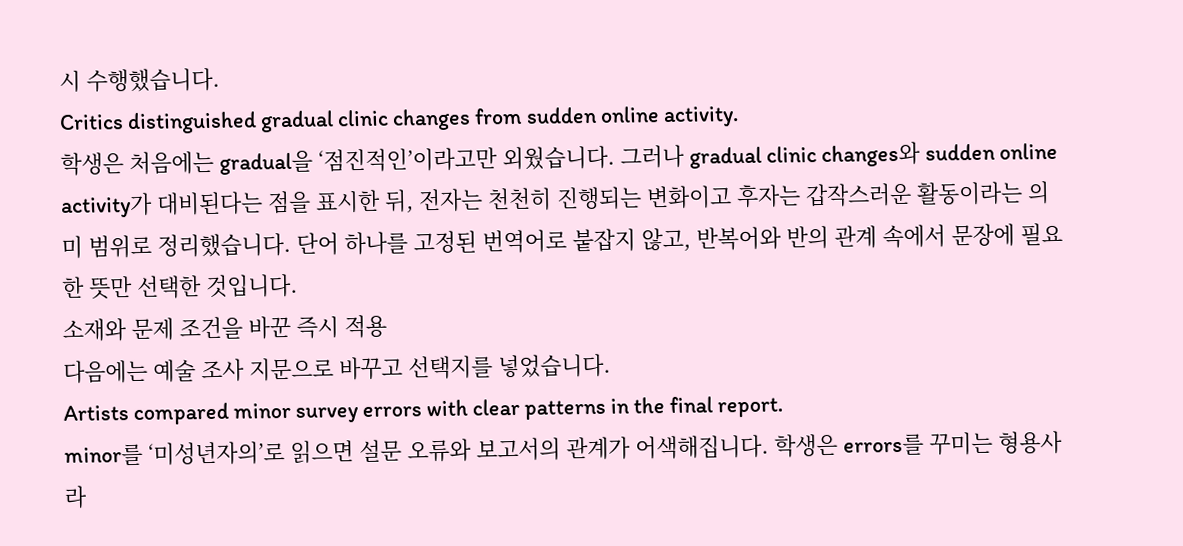시 수행했습니다.
Critics distinguished gradual clinic changes from sudden online activity.
학생은 처음에는 gradual을 ‘점진적인’이라고만 외웠습니다. 그러나 gradual clinic changes와 sudden online activity가 대비된다는 점을 표시한 뒤, 전자는 천천히 진행되는 변화이고 후자는 갑작스러운 활동이라는 의미 범위로 정리했습니다. 단어 하나를 고정된 번역어로 붙잡지 않고, 반복어와 반의 관계 속에서 문장에 필요한 뜻만 선택한 것입니다.
소재와 문제 조건을 바꾼 즉시 적용
다음에는 예술 조사 지문으로 바꾸고 선택지를 넣었습니다.
Artists compared minor survey errors with clear patterns in the final report.
minor를 ‘미성년자의’로 읽으면 설문 오류와 보고서의 관계가 어색해집니다. 학생은 errors를 꾸미는 형용사라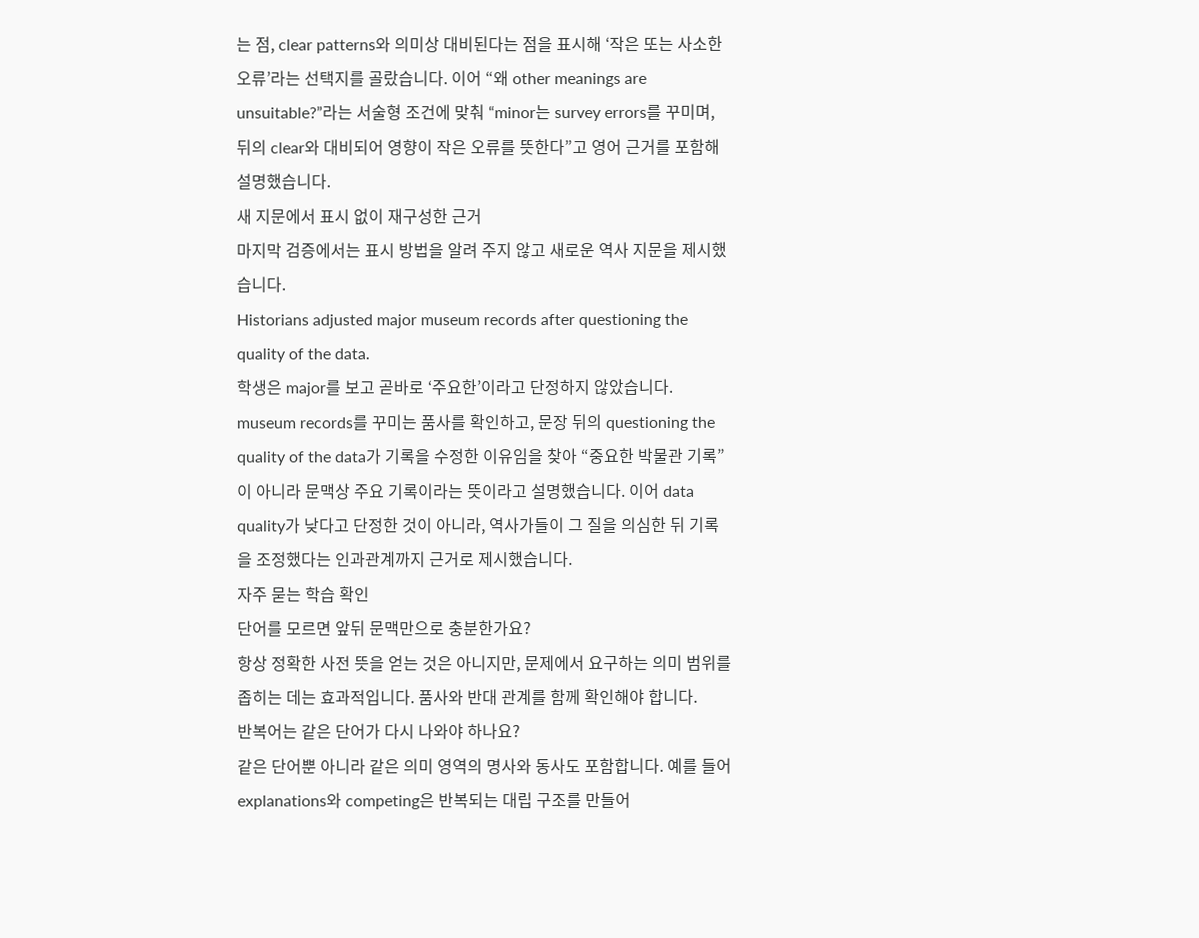는 점, clear patterns와 의미상 대비된다는 점을 표시해 ‘작은 또는 사소한 오류’라는 선택지를 골랐습니다. 이어 “왜 other meanings are unsuitable?”라는 서술형 조건에 맞춰 “minor는 survey errors를 꾸미며, 뒤의 clear와 대비되어 영향이 작은 오류를 뜻한다”고 영어 근거를 포함해 설명했습니다.
새 지문에서 표시 없이 재구성한 근거
마지막 검증에서는 표시 방법을 알려 주지 않고 새로운 역사 지문을 제시했습니다.
Historians adjusted major museum records after questioning the quality of the data.
학생은 major를 보고 곧바로 ‘주요한’이라고 단정하지 않았습니다. museum records를 꾸미는 품사를 확인하고, 문장 뒤의 questioning the quality of the data가 기록을 수정한 이유임을 찾아 “중요한 박물관 기록”이 아니라 문맥상 주요 기록이라는 뜻이라고 설명했습니다. 이어 data quality가 낮다고 단정한 것이 아니라, 역사가들이 그 질을 의심한 뒤 기록을 조정했다는 인과관계까지 근거로 제시했습니다.
자주 묻는 학습 확인
단어를 모르면 앞뒤 문맥만으로 충분한가요?
항상 정확한 사전 뜻을 얻는 것은 아니지만, 문제에서 요구하는 의미 범위를 좁히는 데는 효과적입니다. 품사와 반대 관계를 함께 확인해야 합니다.
반복어는 같은 단어가 다시 나와야 하나요?
같은 단어뿐 아니라 같은 의미 영역의 명사와 동사도 포함합니다. 예를 들어 explanations와 competing은 반복되는 대립 구조를 만들어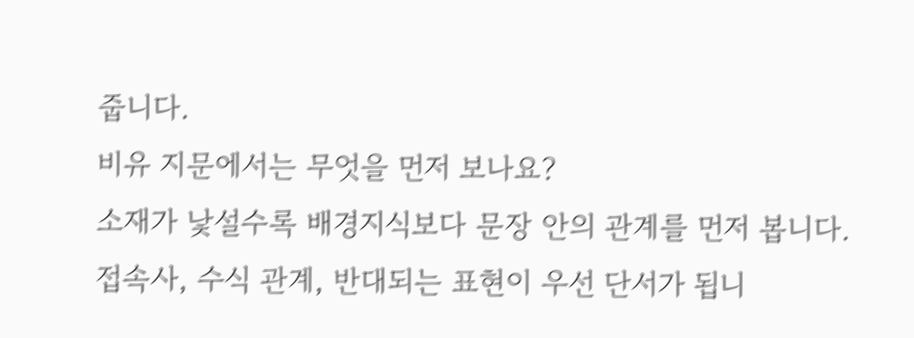줍니다.
비유 지문에서는 무엇을 먼저 보나요?
소재가 낯설수록 배경지식보다 문장 안의 관계를 먼저 봅니다. 접속사, 수식 관계, 반대되는 표현이 우선 단서가 됩니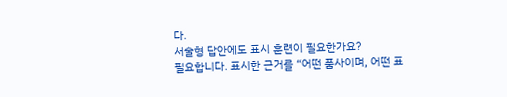다.
서술형 답안에도 표시 훈련이 필요한가요?
필요합니다. 표시한 근거를 “어떤 품사이며, 어떤 표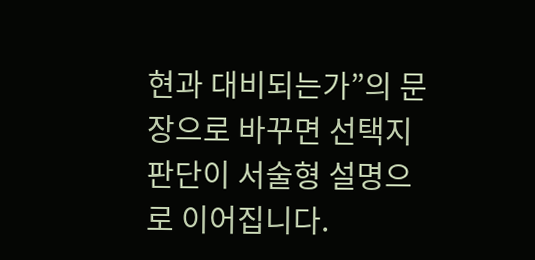현과 대비되는가”의 문장으로 바꾸면 선택지 판단이 서술형 설명으로 이어집니다.